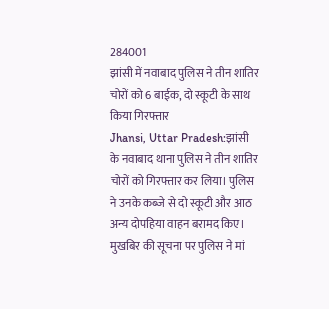284001
झांसी में नवाबाद पुलिस ने तीन शातिर चोरों को 6 बाईक, दो स्कूटी के साथ किया गिरफ्तार
Jhansi, Uttar Pradesh:झांसी के नवाबाद थाना पुलिस ने तीन शातिर चोरों को गिरफ्तार कर लिया। पुलिस ने उनके कब्जे से दो स्कूटी और आठ अन्य दोपहिया वाहन बरामद किए। मुखबिर की सूचना पर पुलिस ने मां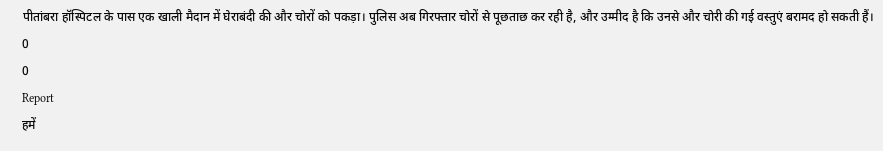पीतांबरा हॉस्पिटल के पास एक खाली मैदान में घेराबंदी की और चोरों को पकड़ा। पुलिस अब गिरफ्तार चोरों से पूछताछ कर रही है, और उम्मीद है कि उनसे और चोरी की गई वस्तुएं बरामद हो सकती हैं।
0
0
Report
हमें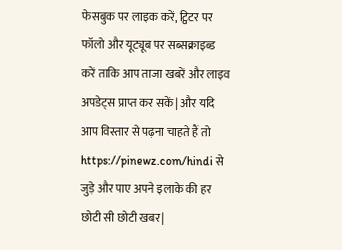फेसबुक पर लाइक करें, ट्विटर पर फॉलो और यूट्यूब पर सब्सक्राइब्ड करें ताकि आप ताजा खबरें और लाइव अपडेट्स प्राप्त कर सकें| और यदि आप विस्तार से पढ़ना चाहते हैं तो https://pinewz.com/hindi से जुड़े और पाए अपने इलाके की हर छोटी सी छोटी खबर|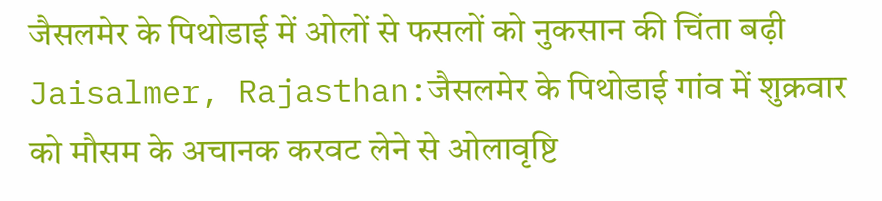जैसलमेर के पिथोडाई में ओलों से फसलों को नुकसान की चिंता बढ़ी
Jaisalmer, Rajasthan:जैसलमेर के पिथोडाई गांव में शुक्रवार को मौसम के अचानक करवट लेने से ओलावृष्टि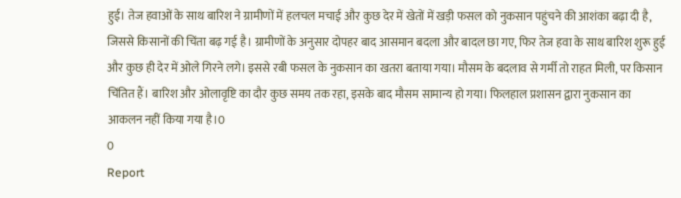हुई। तेज हवाओं के साथ बारिश ने ग्रामीणों में हलचल मचाई और कुछ देर में खेतों में खड़ी फसल को नुकसान पहुंचने की आशंका बढ़ा दी है, जिससे किसानों की चिंता बढ़ गई है। ग्रामीणों के अनुसार दोपहर बाद आसमान बदला और बादल छा गए, फिर तेज हवा के साथ बारिश शुरू हुई और कुछ ही देर में ओले गिरने लगे। इससे रबी फसल के नुकसान का खतरा बताया गया। मौसम के बदलाव से गर्मी तो राहत मिली, पर किसान चिंतित हैं। बारिश और ओलावृष्टि का दौर कुछ समय तक रहा, इसके बाद मौसम सामान्य हो गया। फिलहाल प्रशासन द्वारा नुकसान का आकलन नहीं किया गया है।0
0
Report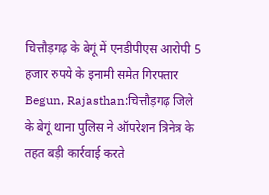चित्तौड़गढ़ के बेगूं में एनडीपीएस आरोपी 5 हजार रुपये के इनामी समेत गिरफ्तार
Begun, Rajasthan:चित्तौड़गढ़ जिले के बेगूं थाना पुलिस ने ऑपरेशन त्रिनेत्र के तहत बड़ी कार्रवाई करते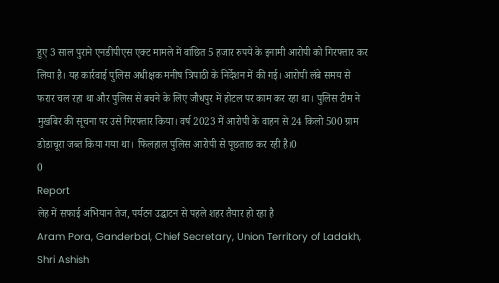हुए 3 साल पुराने एनडीपीएस एक्ट मामले में वांछित 5 हजार रुपये के इनामी आरोपी को गिरफ्तार कर लिया है। यह कार्रवाई पुलिस अधीक्षक मनीष त्रिपाठी के निर्देशन में की गई। आरोपी लंबे समय से फरार चल रहा था और पुलिस से बचने के लिए जौधपुर में होटल पर काम कर रहा था। पुलिस टीम ने मुखबिर की सूचना पर उसे गिरफ्तार किया। वर्ष 2023 में आरोपी के वाहन से 24 किलो 500 ग्राम डोडाचूरा जब्त किया गया था। फिलहाल पुलिस आरोपी से पूछताछ कर रही है।0
0
Report
लेह में सफाई अभियान तेज, पर्यटन उद्घाटन से पहले शहर तैयार हो रहा है
Aram Pora, Ganderbal, Chief Secretary, Union Territory of Ladakh, Shri Ashish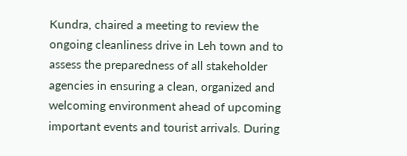Kundra, chaired a meeting to review the ongoing cleanliness drive in Leh town and to assess the preparedness of all stakeholder agencies in ensuring a clean, organized and welcoming environment ahead of upcoming important events and tourist arrivals. During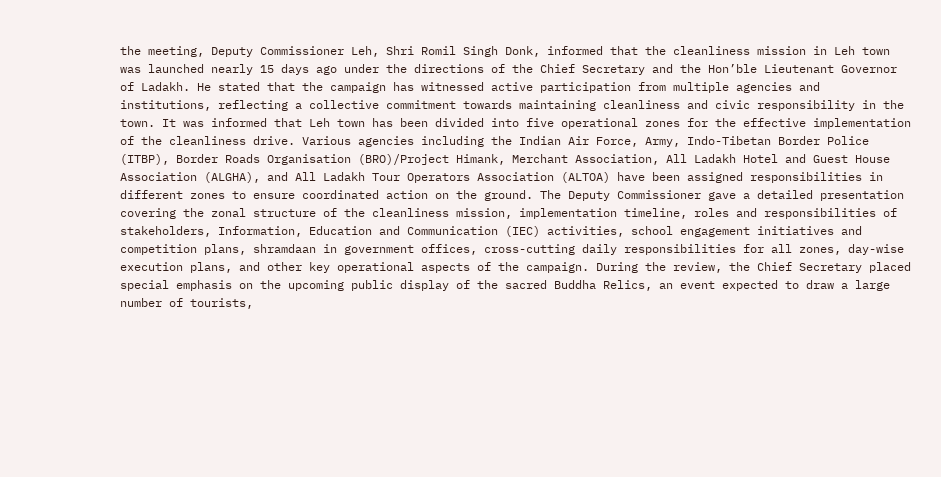the meeting, Deputy Commissioner Leh, Shri Romil Singh Donk, informed that the cleanliness mission in Leh town was launched nearly 15 days ago under the directions of the Chief Secretary and the Hon’ble Lieutenant Governor of Ladakh. He stated that the campaign has witnessed active participation from multiple agencies and institutions, reflecting a collective commitment towards maintaining cleanliness and civic responsibility in the town. It was informed that Leh town has been divided into five operational zones for the effective implementation of the cleanliness drive. Various agencies including the Indian Air Force, Army, Indo-Tibetan Border Police (ITBP), Border Roads Organisation (BRO)/Project Himank, Merchant Association, All Ladakh Hotel and Guest House Association (ALGHA), and All Ladakh Tour Operators Association (ALTOA) have been assigned responsibilities in different zones to ensure coordinated action on the ground. The Deputy Commissioner gave a detailed presentation covering the zonal structure of the cleanliness mission, implementation timeline, roles and responsibilities of stakeholders, Information, Education and Communication (IEC) activities, school engagement initiatives and competition plans, shramdaan in government offices, cross-cutting daily responsibilities for all zones, day-wise execution plans, and other key operational aspects of the campaign. During the review, the Chief Secretary placed special emphasis on the upcoming public display of the sacred Buddha Relics, an event expected to draw a large number of tourists,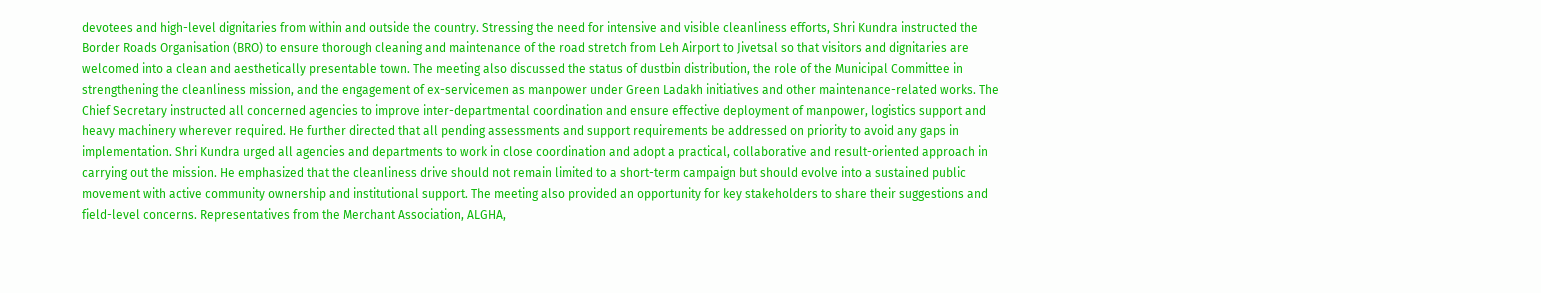devotees and high-level dignitaries from within and outside the country. Stressing the need for intensive and visible cleanliness efforts, Shri Kundra instructed the Border Roads Organisation (BRO) to ensure thorough cleaning and maintenance of the road stretch from Leh Airport to Jivetsal so that visitors and dignitaries are welcomed into a clean and aesthetically presentable town. The meeting also discussed the status of dustbin distribution, the role of the Municipal Committee in strengthening the cleanliness mission, and the engagement of ex-servicemen as manpower under Green Ladakh initiatives and other maintenance-related works. The Chief Secretary instructed all concerned agencies to improve inter-departmental coordination and ensure effective deployment of manpower, logistics support and heavy machinery wherever required. He further directed that all pending assessments and support requirements be addressed on priority to avoid any gaps in implementation. Shri Kundra urged all agencies and departments to work in close coordination and adopt a practical, collaborative and result-oriented approach in carrying out the mission. He emphasized that the cleanliness drive should not remain limited to a short-term campaign but should evolve into a sustained public movement with active community ownership and institutional support. The meeting also provided an opportunity for key stakeholders to share their suggestions and field-level concerns. Representatives from the Merchant Association, ALGHA,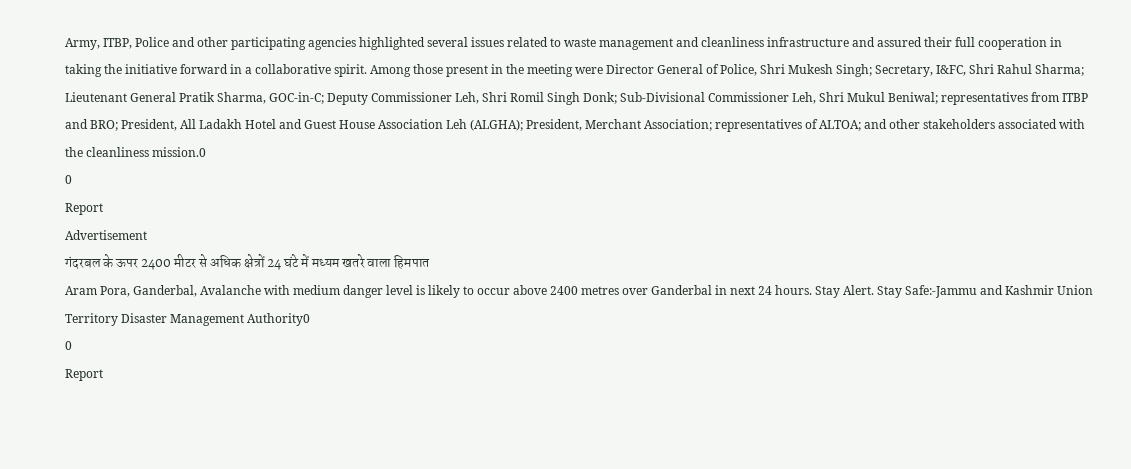Army, ITBP, Police and other participating agencies highlighted several issues related to waste management and cleanliness infrastructure and assured their full cooperation in taking the initiative forward in a collaborative spirit. Among those present in the meeting were Director General of Police, Shri Mukesh Singh; Secretary, I&FC, Shri Rahul Sharma; Lieutenant General Pratik Sharma, GOC-in-C; Deputy Commissioner Leh, Shri Romil Singh Donk; Sub-Divisional Commissioner Leh, Shri Mukul Beniwal; representatives from ITBP and BRO; President, All Ladakh Hotel and Guest House Association Leh (ALGHA); President, Merchant Association; representatives of ALTOA; and other stakeholders associated with the cleanliness mission.0
0
Report
Advertisement
गंदरबल के ऊपर 2400 मीटर से अधिक क्षेत्रों 24 घंटे में मध्यम खतरे वाला हिमपात
Aram Pora, Ganderbal, Avalanche with medium danger level is likely to occur above 2400 metres over Ganderbal in next 24 hours. Stay Alert. Stay Safe:-Jammu and Kashmir Union Territory Disaster Management Authority0
0
Report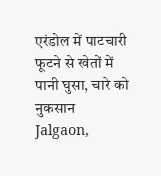एरंडोल में पाटचारी फूटने से खेतों में पानी घुसा, चारे को नुकसान
Jalgaon,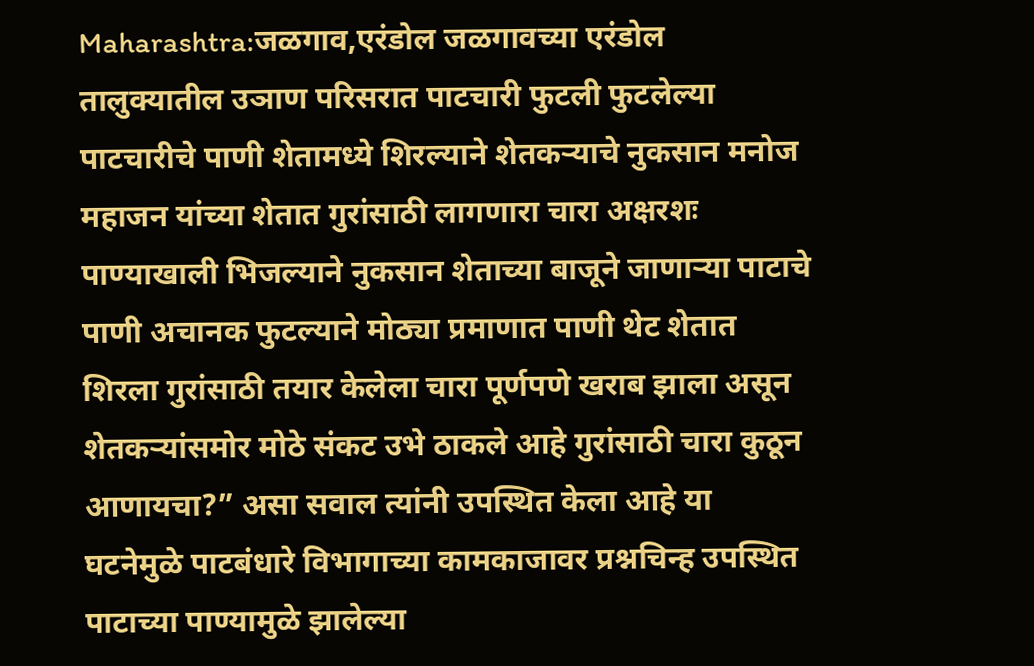Maharashtra:जळगाव,एरंडोल जळगावच्या एरंडोल तालुक्यातील उञाण परिसरात पाटचारी फुटली फुटलेल्या पाटचारीचे पाणी शेतामध्ये शिरल्याने शेतकऱ्याचे नुकसान मनोज महाजन यांच्या शेतात गुरांसाठी लागणारा चारा अक्षरशः पाण्याखाली भिजल्याने नुकसान शेताच्या बाजूने जाणाऱ्या पाटाचे पाणी अचानक फुटल्याने मोठ्या प्रमाणात पाणी थेट शेतात शिरला गुरांसाठी तयार केलेला चारा पूर्णपणे खराब झाला असून शेतकऱ्यांसमोर मोठे संकट उभे ठाकले आहे गुरांसाठी चारा कुठून आणायचा?” असा सवाल त्यांनी उपस्थित केला आहे या घटनेमुळे पाटबंधारे विभागाच्या कामकाजावर प्रश्नचिन्ह उपस्थित पाटाच्या पाण्यामुळे झालेल्या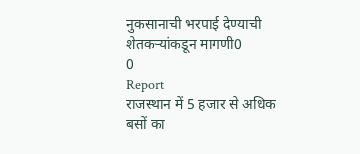नुकसानाची भरपाई देण्याची शेतकऱ्यांकडून मागणी0
0
Report
राजस्थान में 5 हजार से अधिक बसों का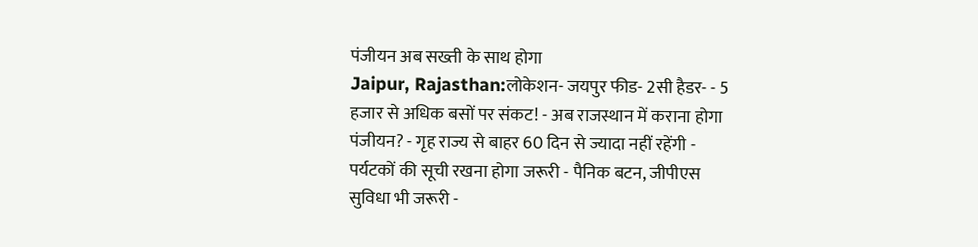पंजीयन अब सख्ती के साथ होगा
Jaipur, Rajasthan:लोकेशन- जयपुर फीड- 2सी हैडर- - 5 हजार से अधिक बसों पर संकट! - अब राजस्थान में कराना होगा पंजीयन? - गृह राज्य से बाहर 60 दिन से ज्यादा नहीं रहेंगी - पर्यटकों की सूची रखना होगा जरूरी - पैनिक बटन, जीपीएस सुविधा भी जरूरी -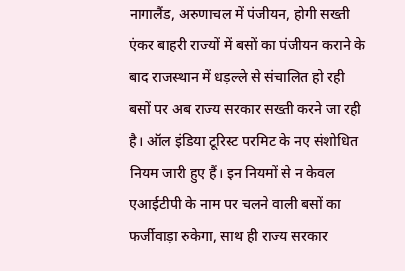नागालैंड, अरुणाचल में पंजीयन, होगी सख्ती एंकर बाहरी राज्यों में बसों का पंजीयन कराने के बाद राजस्थान में धड़ल्ले से संचालित हो रही बसों पर अब राज्य सरकार सख्ती करने जा रही है। ऑल इंडिया टूरिस्ट परमिट के नए संशोधित नियम जारी हुए हैं। इन नियमों से न केवल एआईटीपी के नाम पर चलने वाली बसों का फर्जीवाड़ा रुकेगा, साथ ही राज्य सरकार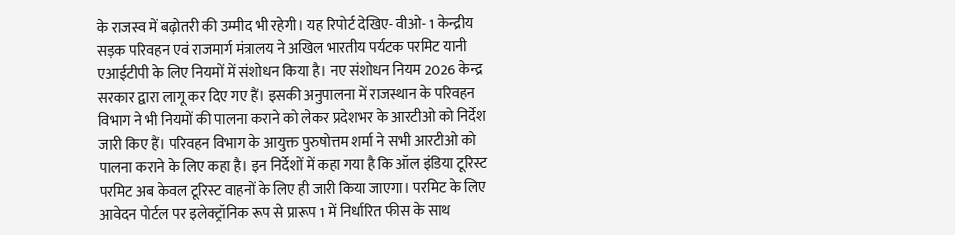के राजस्व में बढ़ोतरी की उम्मीद भी रहेगी। यह रिपोर्ट देखिए- वीओ- 1 केन्द्रीय सड़क परिवहन एवं राजमार्ग मंत्रालय ने अखिल भारतीय पर्यटक परमिट यानी एआईटीपी के लिए नियमों में संशोधन किया है। नए संशोधन नियम 2026 केन्द्र सरकार द्वारा लागू कर दिए गए हैं। इसकी अनुपालना में राजस्थान के परिवहन विभाग ने भी नियमों की पालना कराने को लेकर प्रदेशभर के आरटीओ को निर्देश जारी किए हैं। परिवहन विभाग के आयुक्त पुरुषोत्तम शर्मा ने सभी आरटीओ को पालना कराने के लिए कहा है। इन निर्देशों में कहा गया है कि ऑल इंडिया टूरिस्ट परमिट अब केवल टूरिस्ट वाहनों के लिए ही जारी किया जाएगा। परमिट के लिए आवेदन पोर्टल पर इलेक्ट्रॉनिक रूप से प्रारूप 1 में निर्धारित फीस के साथ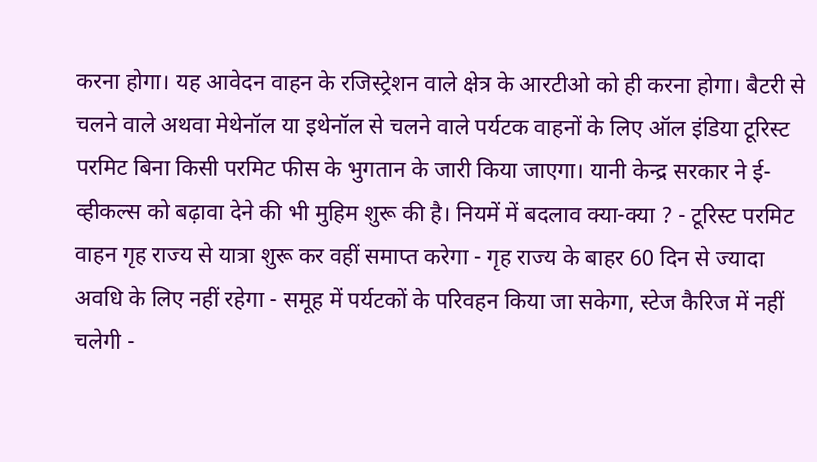करना होगा। यह आवेदन वाहन के रजिस्ट्रेशन वाले क्षेत्र के आरटीओ को ही करना होगा। बैटरी से चलने वाले अथवा मेथेनॉल या इथेनॉल से चलने वाले पर्यटक वाहनों के लिए ऑल इंडिया टूरिस्ट परमिट बिना किसी परमिट फीस के भुगतान के जारी किया जाएगा। यानी केन्द्र सरकार ने ई-व्हीकल्स को बढ़ावा देने की भी मुहिम शुरू की है। नियमें में बदलाव क्या-क्या ? - टूरिस्ट परमिट वाहन गृह राज्य से यात्रा शुरू कर वहीं समाप्त करेगा - गृह राज्य के बाहर 60 दिन से ज्यादा अवधि के लिए नहीं रहेगा - समूह में पर्यटकों के परिवहन किया जा सकेगा, स्टेज कैरिज में नहीं चलेगी -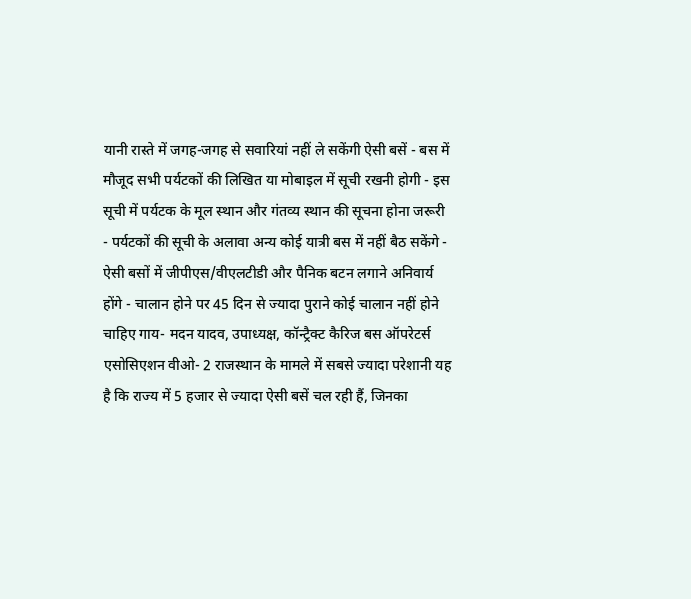यानी रास्ते में जगह-जगह से सवारियां नहीं ले सकेंगी ऐसी बसें - बस में मौजूद सभी पर्यटकों की लिखित या मोबाइल में सूची रखनी होगी - इस सूची में पर्यटक के मूल स्थान और गंतव्य स्थान की सूचना होना जरूरी - पर्यटकों की सूची के अलावा अन्य कोई यात्री बस में नहीं बैठ सकेंगे - ऐसी बसों में जीपीएस/वीएलटीडी और पैनिक बटन लगाने अनिवार्य होंगे - चालान होने पर 45 दिन से ज्यादा पुराने कोई चालान नहीं होने चाहिए गाय- मदन यादव, उपाध्यक्ष, कॉन्ट्रैक्ट कैरिज बस ऑपरेटर्स एसोसिएशन वीओ- 2 राजस्थान के मामले में सबसे ज्यादा परेशानी यह है कि राज्य में 5 हजार से ज्यादा ऐसी बसें चल रही हैं, जिनका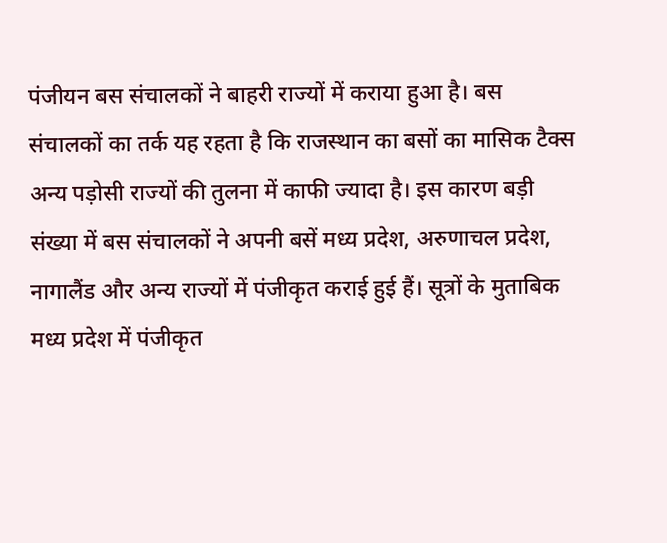पंजीयन बस संचालकों ने बाहरी राज्यों में कराया हुआ है। बस संचालकों का तर्क यह रहता है कि राजस्थान का बसों का मासिक टैक्स अन्य पड़ोसी राज्यों की तुलना में काफी ज्यादा है। इस कारण बड़ी संख्या में बस संचालकों ने अपनी बसें मध्य प्रदेश, अरुणाचल प्रदेश, नागालैंड और अन्य राज्यों में पंजीकृत कराई हुई हैं। सूत्रों के मुताबिक मध्य प्रदेश में पंजीकृत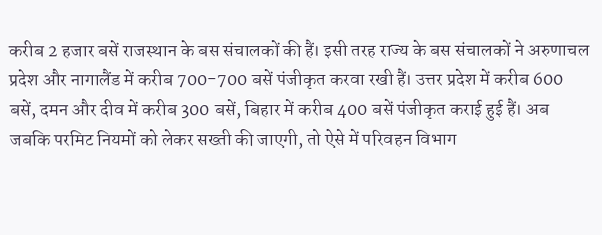करीब 2 हजार बसें राजस्थान के बस संचालकों की हैं। इसी तरह राज्य के बस संचालकों ने अरुणाचल प्रदेश और नागालैंड में करीब 700-700 बसें पंजीकृत करवा रखी हैं। उत्तर प्रदेश में करीब 600 बसें, दमन और दीव में करीब 300 बसें, बिहार में करीब 400 बसें पंजीकृत कराई हुई हैं। अब जबकि परमिट नियमों को लेकर सख्ती की जाएगी, तो ऐसे में परिवहन विभाग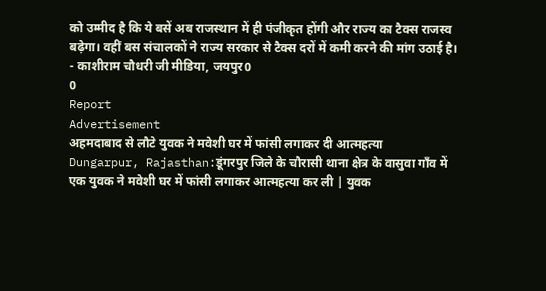को उम्मीद है कि ये बसें अब राजस्थान में ही पंजीकृत होंगी और राज्य का टैक्स राजस्व बढ़ेगा। वहीं बस संचालकों ने राज्य सरकार से टैक्स दरों में कमी करने की मांग उठाई है। - काशीराम चौधरी जी मीडिया, जयपुर0
0
Report
Advertisement
अहमदाबाद से लौटे युवक ने मवेशी घर में फांसी लगाकर दी आत्महत्या
Dungarpur, Rajasthan:डूंगरपुर जिले के चौरासी थाना क्षेत्र के वासुवा गाँव में एक युवक ने मवेशी घर में फांसी लगाकर आत्महत्या कर ली | युवक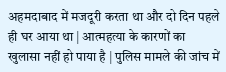अहमदाबाद में मजदूरी करता था और दो दिन पहले ही घर आया था | आत्महत्या के कारणों का खुलासा नहीं हो पाया है | पुलिस मामले की जांच में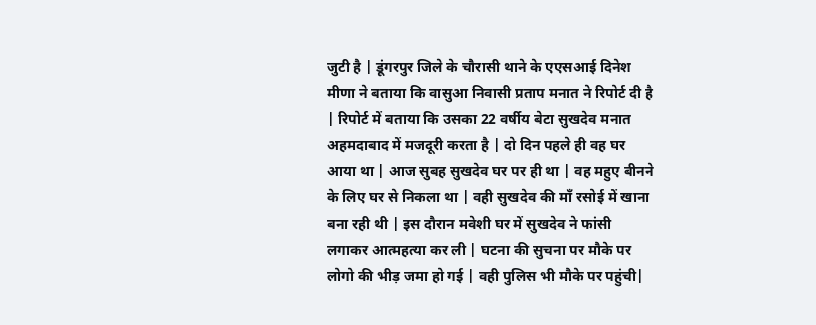जुटी है | डूंगरपुर जिले के चौरासी थाने के एएसआई दिनेश मीणा ने बताया कि वासुआ निवासी प्रताप मनात ने रिपोर्ट दी है | रिपोर्ट में बताया कि उसका 22 वर्षीय बेटा सुखदेव मनात अहमदाबाद में मजदूरी करता है | दो दिन पहले ही वह घर आया था | आज सुबह सुखदेव घर पर ही था | वह महुए बीनने के लिए घर से निकला था | वही सुखदेव की माँ रसोई में खाना बना रही थी | इस दौरान मवेशी घर में सुखदेव ने फांसी लगाकर आत्महत्या कर ली | घटना की सुचना पर मौके पर लोगो की भीड़ जमा हो गई | वही पुलिस भी मौके पर पहुंची|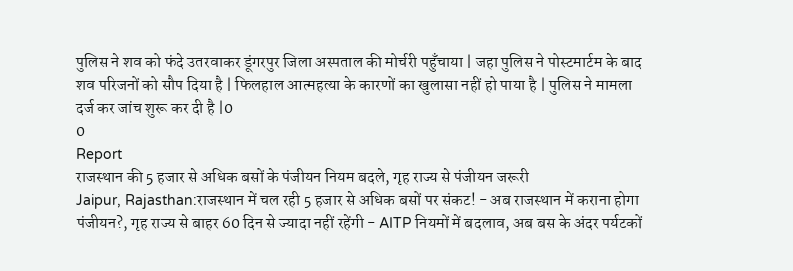पुलिस ने शव को फंदे उतरवाकर डूंगरपुर जिला अस्पताल की मोर्चरी पहुँचाया | जहा पुलिस ने पोस्टमार्टम के बाद शव परिजनों को सौप दिया है | फिलहाल आत्महत्या के कारणों का खुलासा नहीं हो पाया है | पुलिस ने मामला दर्ज कर जांच शुरू कर दी है |0
0
Report
राजस्थान की 5 हजार से अधिक बसों के पंजीयन नियम बदले, गृह राज्य से पंजीयन जरूरी
Jaipur, Rajasthan:राजस्थान में चल रही 5 हजार से अधिक बसों पर संकट! - अब राजस्थान में कराना होगा पंजीयन?, गृह राज्य से बाहर 60 दिन से ज्यादा नहीं रहेंगी - AITP नियमों में बदलाव, अब बस के अंदर पर्यटकों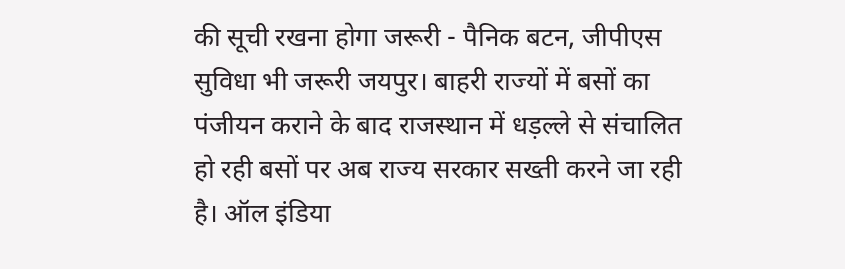की सूची रखना होगा जरूरी - पैनिक बटन, जीपीएस सुविधा भी जरूरी जयपुर। बाहरी राज्यों में बसों का पंजीयन कराने के बाद राजस्थान में धड़ल्ले से संचालित हो रही बसों पर अब राज्य सरकार सख्ती करने जा रही है। ऑल इंडिया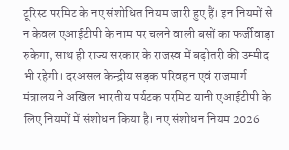टूरिस्ट परमिट के नए संशोधित नियम जारी हुए हैं। इन नियमों से न केवल एआईटीपी के नाम पर चलने वाली बसों का फर्जीवाड़ा रुकेगा, साथ ही राज्य सरकार के राजस्व में बढ़ोतरी की उम्मीद भी रहेगी। दरअसल केन्द्रीय सड़क परिवहन एवं राजमार्ग मंत्रालय ने अखिल भारतीय पर्यटक परमिट यानी एआईटीपी के लिए नियमों में संशोधन किया है। नए संशोधन नियम 2026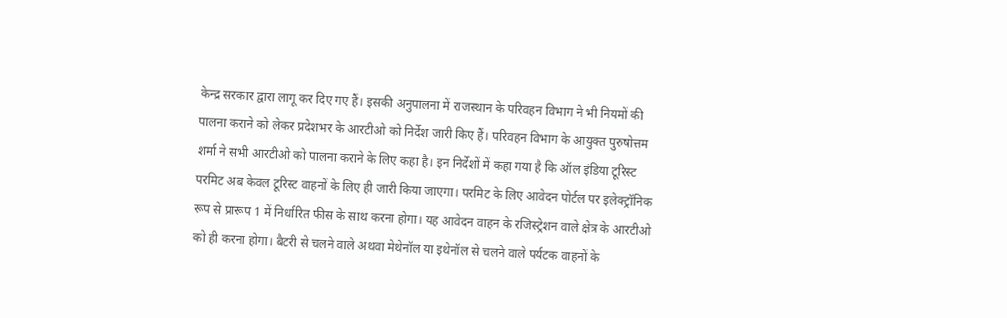केन्द्र सरकार द्वारा लागू कर दिए गए हैं। इसकी अनुपालना में राजस्थान के परिवहन विभाग ने भी नियमों की पालना कराने को लेकर प्रदेशभर के आरटीओ को निर्देश जारी किए हैं। परिवहन विभाग के आयुक्त पुरुषोत्तम शर्मा ने सभी आरटीओ को पालना कराने के लिए कहा है। इन निर्देशों में कहा गया है कि ऑल इंडिया टूरिस्ट परमिट अब केवल टूरिस्ट वाहनों के लिए ही जारी किया जाएगा। परमिट के लिए आवेदन पोर्टल पर इलेक्ट्रॉनिक रूप से प्रारूप 1 में निर्धारित फीस के साथ करना होगा। यह आवेदन वाहन के रजिस्ट्रेशन वाले क्षेत्र के आरटीओ को ही करना होगा। बैटरी से चलने वाले अथवा मेथेनॉल या इथेनॉल से चलने वाले पर्यटक वाहनों के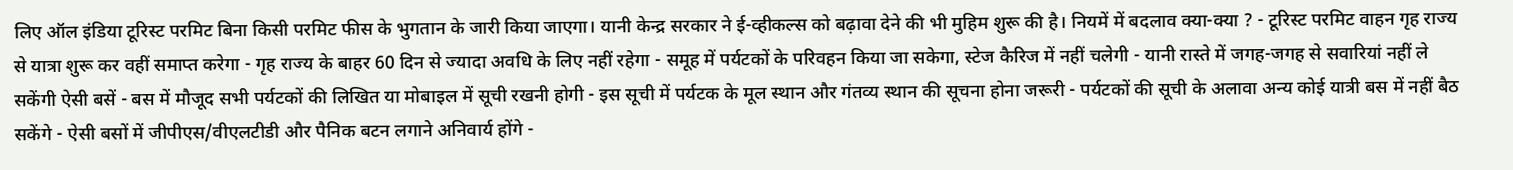लिए ऑल इंडिया टूरिस्ट परमिट बिना किसी परमिट फीस के भुगतान के जारी किया जाएगा। यानी केन्द्र सरकार ने ई-व्हीकल्स को बढ़ावा देने की भी मुहिम शुरू की है। नियमें में बदलाव क्या-क्या ? - टूरिस्ट परमिट वाहन गृह राज्य से यात्रा शुरू कर वहीं समाप्त करेगा - गृह राज्य के बाहर 60 दिन से ज्यादा अवधि के लिए नहीं रहेगा - समूह में पर्यटकों के परिवहन किया जा सकेगा, स्टेज कैरिज में नहीं चलेगी - यानी रास्ते में जगह-जगह से सवारियां नहीं ले सकेंगी ऐसी बसें - बस में मौजूद सभी पर्यटकों की लिखित या मोबाइल में सूची रखनी होगी - इस सूची में पर्यटक के मूल स्थान और गंतव्य स्थान की सूचना होना जरूरी - पर्यटकों की सूची के अलावा अन्य कोई यात्री बस में नहीं बैठ सकेंगे - ऐसी बसों में जीपीएस/वीएलटीडी और पैनिक बटन लगाने अनिवार्य होंगे -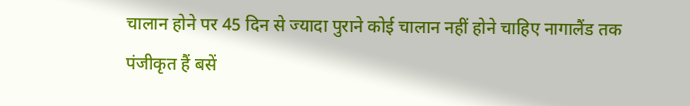चालान होने पर 45 दिन से ज्यादा पुराने कोई चालान नहीं होने चाहिए नागालैंड तक पंजीकृत हैं बसें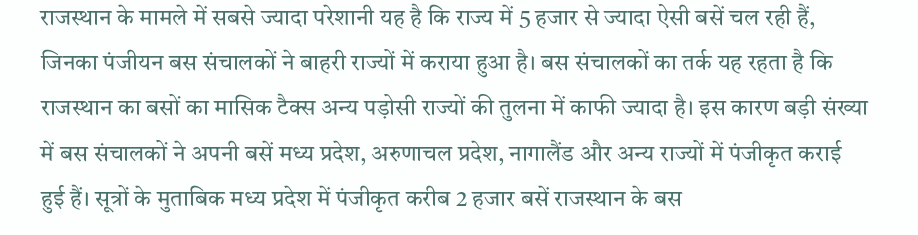राजस्थान के मामले में सबसे ज्यादा परेशानी यह है कि राज्य में 5 हजार से ज्यादा ऐसी बसें चल रही हैं, जिनका पंजीयन बस संचालकों ने बाहरी राज्यों में कराया हुआ है। बस संचालकों का तर्क यह रहता है कि राजस्थान का बसों का मासिक टैक्स अन्य पड़ोसी राज्यों की तुलना में काफी ज्यादा है। इस कारण बड़ी संख्या में बस संचालकों ने अपनी बसें मध्य प्रदेश, अरुणाचल प्रदेश, नागालैंड और अन्य राज्यों में पंजीकृत कराई हुई हैं। सूत्रों के मुताबिक मध्य प्रदेश में पंजीकृत करीब 2 हजार बसें राजस्थान के बस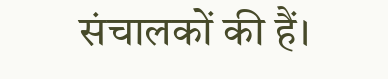संचालकों की हैं।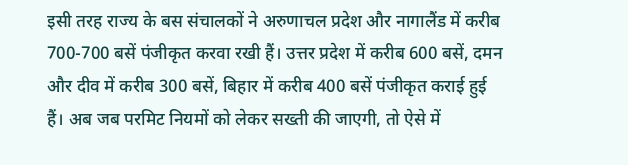इसी तरह राज्य के बस संचालकों ने अरुणाचल प्रदेश और नागालैंड में करीब 700-700 बसें पंजीकृत करवा रखी हैं। उत्तर प्रदेश में करीब 600 बसें, दमन और दीव में करीब 300 बसें, बिहार में करीब 400 बसें पंजीकृत कराई हुई हैं। अब जब परमिट नियमों को लेकर सख्ती की जाएगी, तो ऐसे में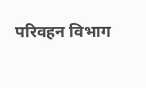परिवहन विभाग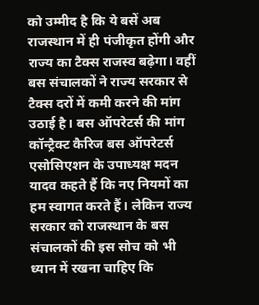को उम्मीद है कि ये बसें अब राजस्थान में ही पंजीकृत होंगी और राज्य का टैक्स राजस्व बढ़ेगा। वहीं बस संचालकों ने राज्य सरकार से टैक्स दरों में कमी करने की मांग उठाई है। बस ऑपरेटर्स की मांग कॉन्ट्रैक्ट कैरिज बस ऑपरेटर्स एसोसिएशन के उपाध्यक्ष मदन यादव कहते हैं कि नए नियमों का हम स्वागत करते हैं। लेकिन राज्य सरकार को राजस्थान के बस संचालकों की इस सोच को भी ध्यान में रखना चाहिए कि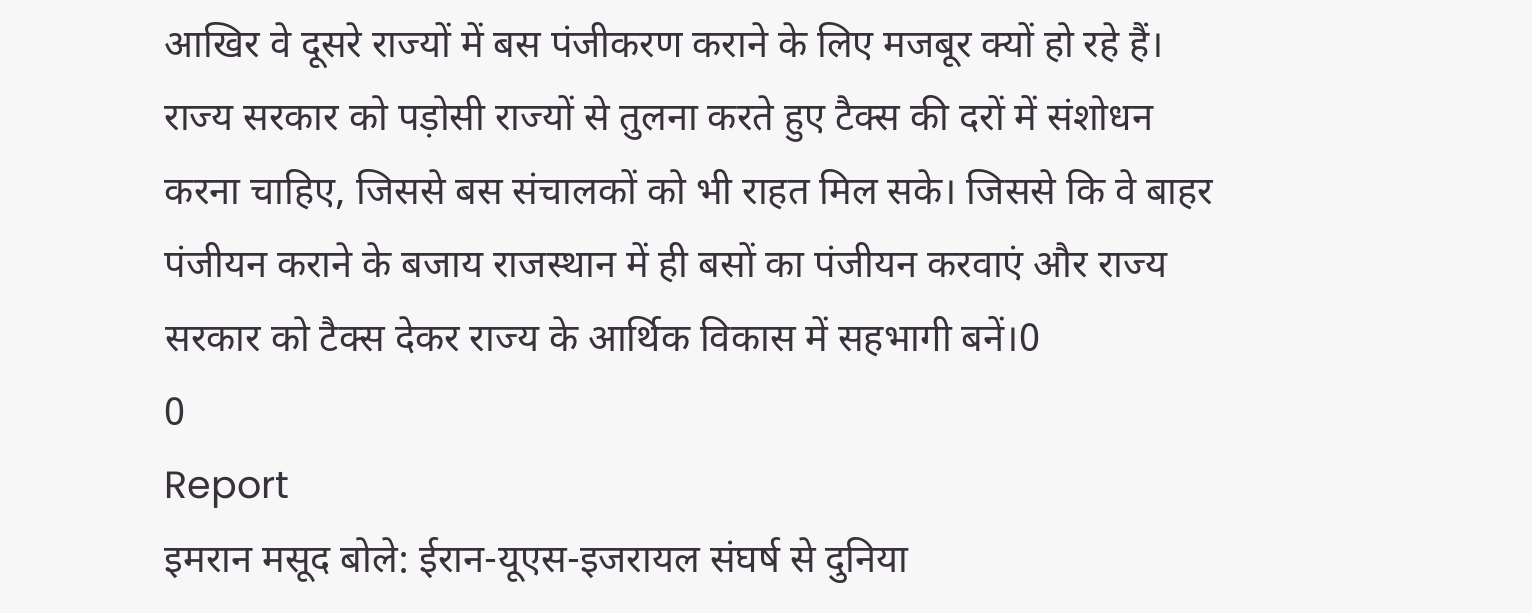आखिर वे दूसरे राज्यों में बस पंजीकरण कराने के लिए मजबूर क्यों हो रहे हैं। राज्य सरकार को पड़ोसी राज्यों से तुलना करते हुए टैक्स की दरों में संशोधन करना चाहिए, जिससे बस संचालकों को भी राहत मिल सके। जिससे कि वे बाहर पंजीयन कराने के बजाय राजस्थान में ही बसों का पंजीयन करवाएं और राज्य सरकार को टैक्स देकर राज्य के आर्थिक विकास में सहभागी बनें।0
0
Report
इमरान मसूद बोले: ईरान-यूएस-इजरायल संघर्ष से दुनिया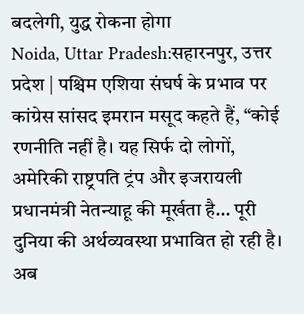बदलेगी, युद्ध रोकना होगा
Noida, Uttar Pradesh:सहारनपुर, उत्तर प्रदेश | पश्चिम एशिया संघर्ष के प्रभाव पर कांग्रेस सांसद इमरान मसूद कहते हैं, “कोई रणनीति नहीं है। यह सिर्फ दो लोगों, अमेरिकी राष्ट्रपति ट्रंप और इजरायली प्रधानमंत्री नेतन्याहू की मूर्खता है… पूरी दुनिया की अर्थव्यवस्था प्रभावित हो रही है। अब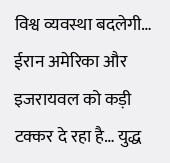विश्व व्यवस्था बदलेगी… ईरान अमेरिका और इजरायवल को कड़ी टक्कर दे रहा है… युद्ध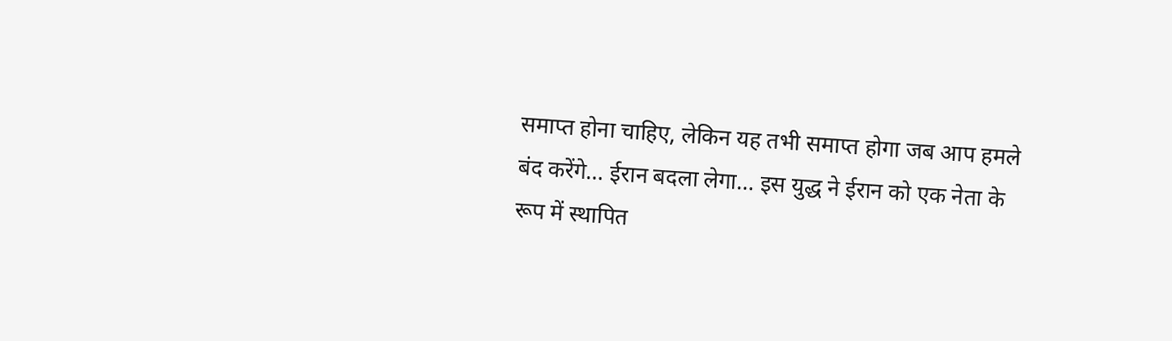समाप्त होना चाहिए, लेकिन यह तभी समाप्त होगा जब आप हमले बंद करेंगे… ईरान बदला लेगा… इस युद्ध ने ईरान को एक नेता के रूप में स्थापित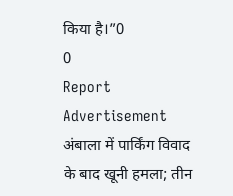किया है।”0
0
Report
Advertisement
अंबाला में पार्किंग विवाद के बाद खूनी हमला; तीन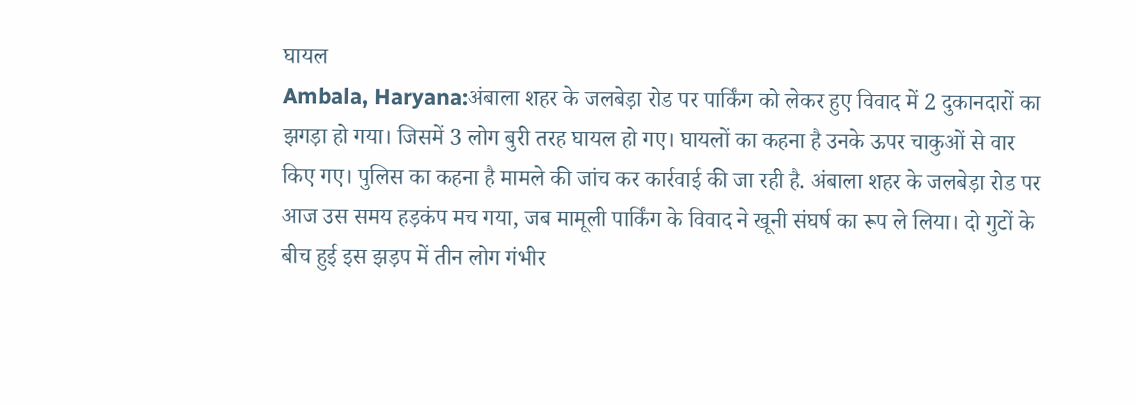घायल
Ambala, Haryana:अंबाला शहर के जलबेड़ा रोड पर पार्किंग को लेकर हुए विवाद में 2 दुकानदारों का झगड़ा हो गया। जिसमें 3 लोग बुरी तरह घायल हो गए। घायलों का कहना है उनके ऊपर चाकुओं से वार किए गए। पुलिस का कहना है मामले की जांच कर कार्रवाई की जा रही है. अंबाला शहर के जलबेड़ा रोड पर आज उस समय हड़कंप मच गया, जब मामूली पार्किंग के विवाद ने खूनी संघर्ष का रूप ले लिया। दो गुटों के बीच हुई इस झड़प में तीन लोग गंभीर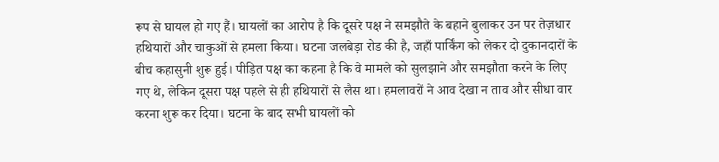रूप से घायल हो गए हैं। घायलों का आरोप है कि दूसरे पक्ष ने समझौते के बहाने बुलाकर उन पर तेज़धार हथियारों और चाकुओं से हमला किया। घटना जलबेड़ा रोड की है, जहाँ पार्किंग को लेकर दो दुकानदारों के बीच कहासुनी शुरू हुई। पीड़ित पक्ष का कहना है कि वे मामले को सुलझाने और समझौता करने के लिए गए थे, लेकिन दूसरा पक्ष पहले से ही हथियारों से लैस था। हमलावरों ने आव देखा न ताव और सीधा वार करना शुरू कर दिया। घटना के बाद सभी घायलों को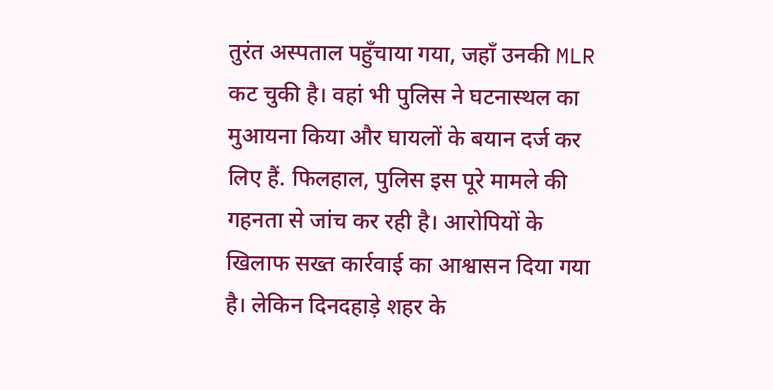तुरंत अस्पताल पहुँचाया गया, जहाँ उनकी MLR कट चुकी है। वहां भी पुलिस ने घटनास्थल का मुआयना किया और घायलों के बयान दर्ज कर लिए हैं. फिलहाल, पुलिस इस पूरे मामले की गहनता से जांच कर रही है। आरोपियों के खिलाफ सख्त कार्रवाई का आश्वासन दिया गया है। लेकिन दिनदहाड़े शहर के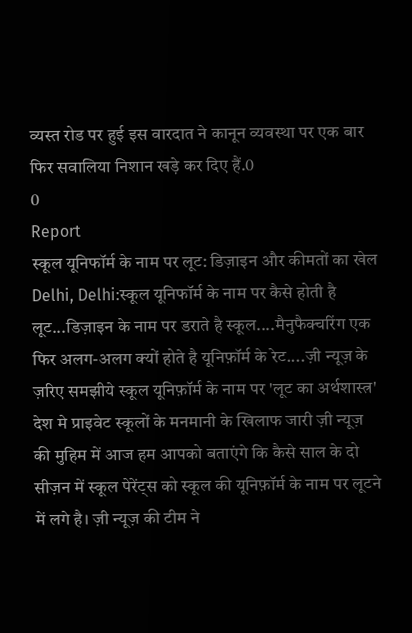व्यस्त रोड पर हुई इस वारदात ने कानून व्यवस्था पर एक बार फिर सवालिया निशान खड़े कर दिए हैं.0
0
Report
स्कूल यूनिफॉर्म के नाम पर लूट: डिज़ाइन और कीमतों का खेल
Delhi, Delhi:स्कूल यूनिफॉर्म के नाम पर कैसे होती है लूट...डिज़ाइन के नाम पर डराते है स्कूल....मैनुफैक्चरिंग एक फिर अलग-अलग क्यों होते है यूनिफ़ॉर्म के रेट....ज़ी न्यूज़ के ज़रिए समझीये स्कूल यूनिफ़ॉर्म के नाम पर 'लूट का अर्थशास्त्र' देश मे प्राइवेट स्कूलों के मनमानी के खिलाफ जारी ज़ी न्यूज़ की मुहिम में आज हम आपको बताएंगे कि कैसे साल के दो सीज़न में स्कूल पेरेंट्स को स्कूल की यूनिफ़ॉर्म के नाम पर लूटने में लगे है। ज़ी न्यूज़ की टीम ने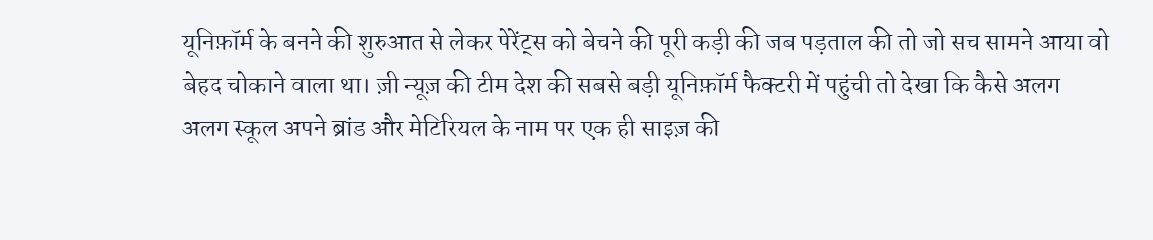यूनिफ़ॉर्म के बनने की शुरुआत से लेकर पेरेंट्स को बेचने की पूरी कड़ी की जब पड़ताल की तो जो सच सामने आया वो बेहद चोकाने वाला था। ज़ी न्यूज़ की टीम देश की सबसे बड़ी यूनिफ़ॉर्म फैक्टरी में पहुंची तो देखा कि कैसे अलग अलग स्कूल अपने ब्रांड और मेटिरियल के नाम पर एक ही साइज़ की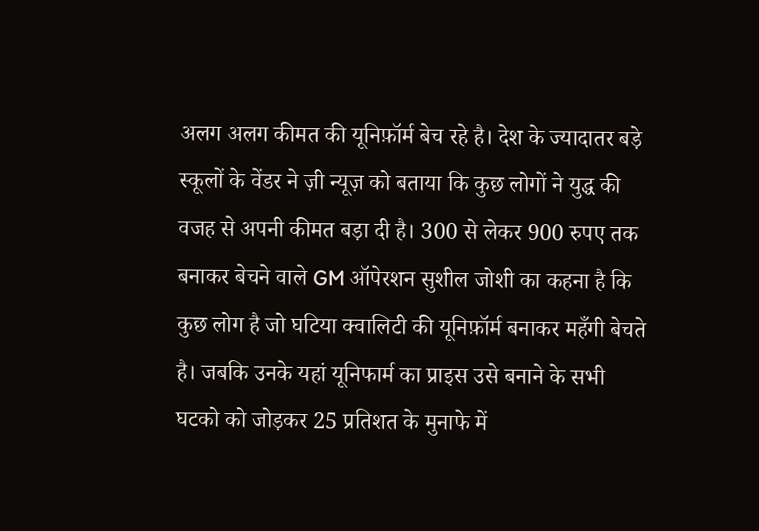अलग अलग कीमत की यूनिफ़ॉर्म बेच रहे है। देश के ज्यादातर बड़े स्कूलों के वेंडर ने ज़ी न्यूज़ को बताया कि कुछ लोगों ने युद्ध की वजह से अपनी कीमत बड़ा दी है। 300 से लेकर 900 रुपए तक बनाकर बेचने वाले GM ऑपेरशन सुशील जोशी का कहना है कि कुछ लोग है जो घटिया क्वालिटी की यूनिफ़ॉर्म बनाकर महँगी बेचते है। जबकि उनके यहां यूनिफार्म का प्राइस उसे बनाने के सभी घटको को जोड़कर 25 प्रतिशत के मुनाफे में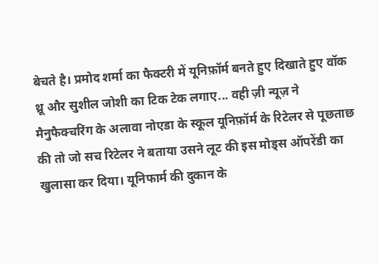बेचते है। प्रमोद शर्मा का फैक्टरी में यूनिफ़ॉर्म बनते हुए दिखाते हुए वॉक थ्रू और सुशील जोशी का टिक टेक लगाए... वही ज़ी न्यूज़ ने मैनुफैक्चरिंग के अलावा नोएडा के स्कूल यूनिफ़ॉर्म के रिटेलर से पूछताछ की तो जो सच रिटेलर ने बताया उसने लूट की इस मोड्स ऑपरेंडी का खुलासा कर दिया। यूनिफार्म की दुकान के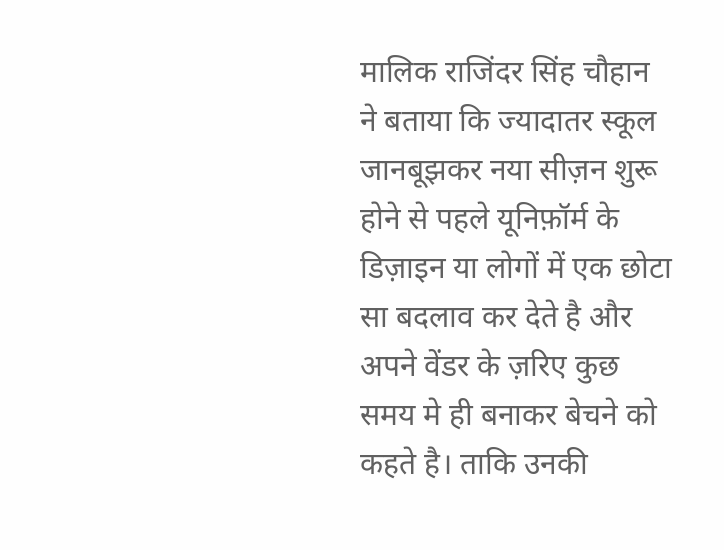मालिक राजिंदर सिंह चौहान ने बताया कि ज्यादातर स्कूल जानबूझकर नया सीज़न शुरू होने से पहले यूनिफ़ॉर्म के डिज़ाइन या लोगों में एक छोटा सा बदलाव कर देते है और अपने वेंडर के ज़रिए कुछ समय मे ही बनाकर बेचने को कहते है। ताकि उनकी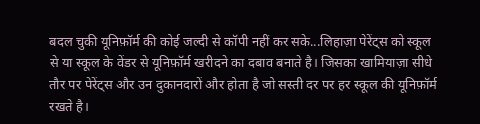बदल चुकी यूनिफ़ॉर्म की कोई जल्दी से कॉपी नहीं कर सके...लिहाज़ा पेरेंट्स को स्कूल से या स्कूल के वेंडर से यूनिफ़ॉर्म खरीदने का दबाव बनाते है। जिसका खामियाज़ा सीधे तौर पर पेरेंट्स और उन दुकानदारों और होता है जो सस्ती दर पर हर स्कूल की यूनिफ़ॉर्म रखते है।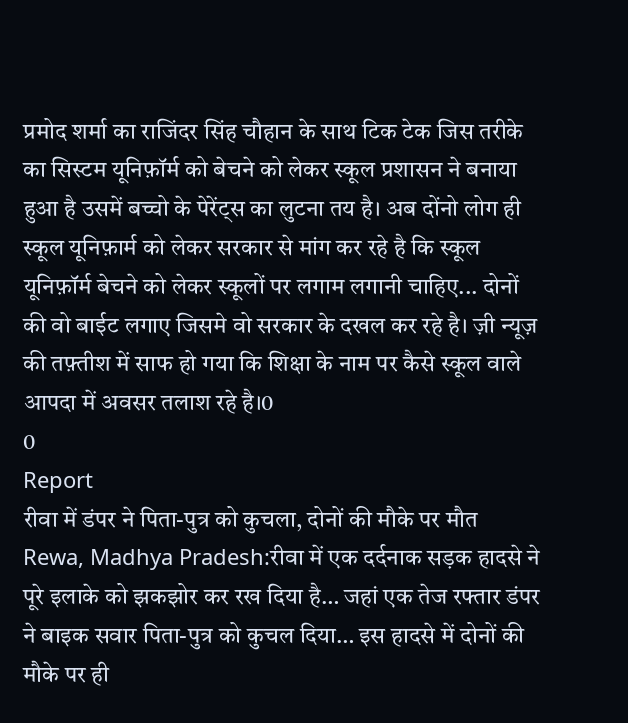प्रमोद शर्मा का राजिंदर सिंह चौहान के साथ टिक टेक जिस तरीके का सिस्टम यूनिफ़ॉर्म को बेचने को लेकर स्कूल प्रशासन ने बनाया हुआ है उसमें बच्चो के पेरेंट्स का लुटना तय है। अब दोंनो लोग ही स्कूल यूनिफ़ार्म को लेकर सरकार से मांग कर रहे है कि स्कूल यूनिफ़ॉर्म बेचने को लेकर स्कूलों पर लगाम लगानी चाहिए... दोनों की वो बाईट लगाए जिसमे वो सरकार के दखल कर रहे है। ज़ी न्यूज़ की तफ़्तीश में साफ हो गया कि शिक्षा के नाम पर कैसे स्कूल वाले आपदा में अवसर तलाश रहे है।0
0
Report
रीवा में डंपर ने पिता-पुत्र को कुचला, दोनों की मौके पर मौत
Rewa, Madhya Pradesh:रीवा में एक दर्दनाक सड़क हादसे ने पूरे इलाके को झकझोर कर रख दिया है… जहां एक तेज रफ्तार डंपर ने बाइक सवार पिता-पुत्र को कुचल दिया… इस हादसे में दोनों की मौके पर ही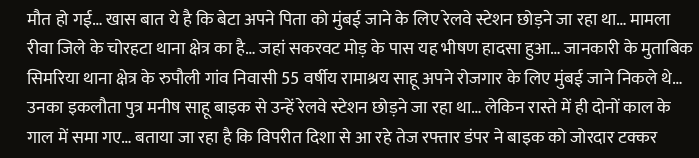मौत हो गई… खास बात ये है कि बेटा अपने पिता को मुंबई जाने के लिए रेलवे स्टेशन छोड़ने जा रहा था… मामला रीवा जिले के चोरहटा थाना क्षेत्र का है… जहां सकरवट मोड़ के पास यह भीषण हादसा हुआ… जानकारी के मुताबिक सिमरिया थाना क्षेत्र के रुपौली गांव निवासी 55 वर्षीय रामाश्रय साहू अपने रोजगार के लिए मुंबई जाने निकले थे… उनका इकलौता पुत्र मनीष साहू बाइक से उन्हें रेलवे स्टेशन छोड़ने जा रहा था… लेकिन रास्ते में ही दोनों काल के गाल में समा गए… बताया जा रहा है कि विपरीत दिशा से आ रहे तेज रफ्तार डंपर ने बाइक को जोरदार टक्कर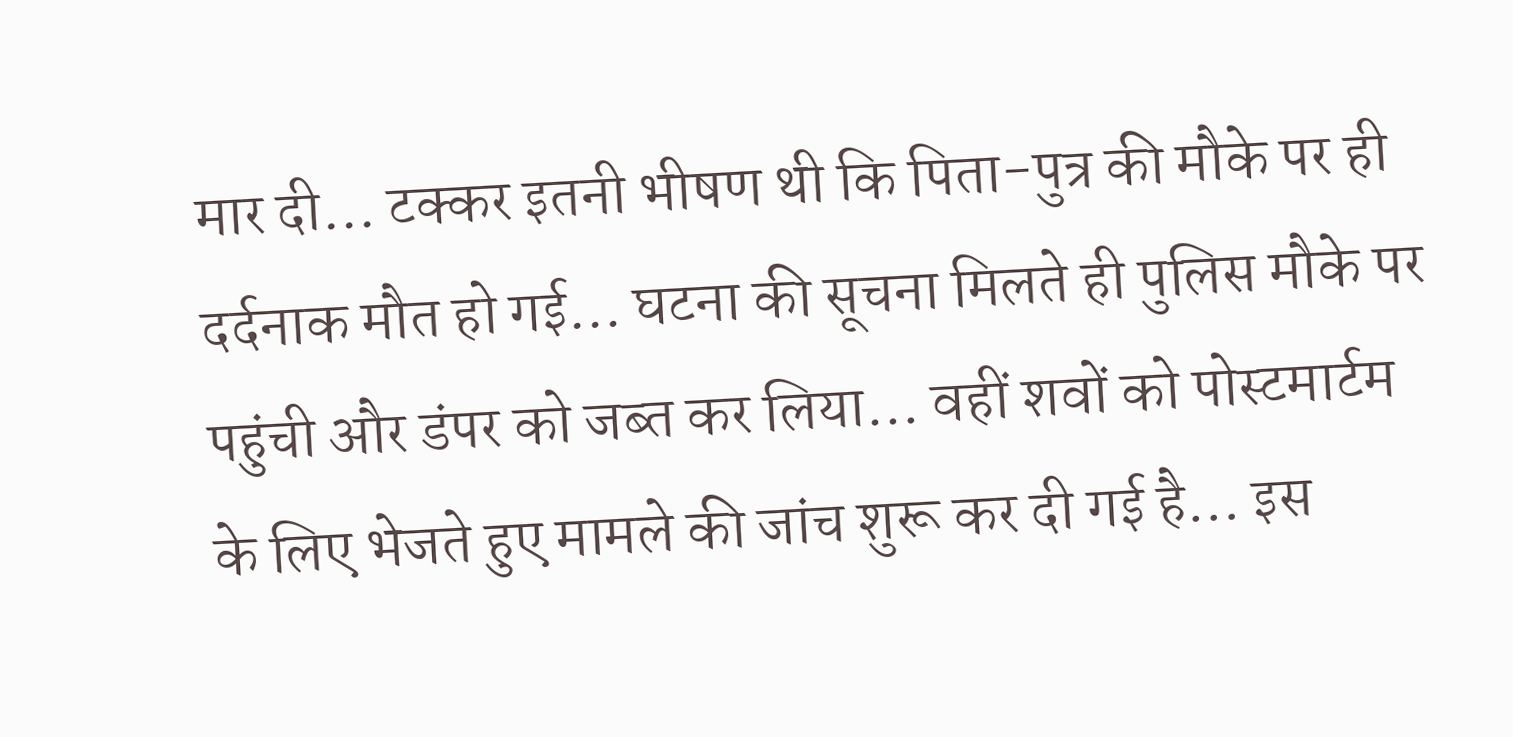मार दी… टक्कर इतनी भीषण थी कि पिता-पुत्र की मौके पर ही दर्दनाक मौत हो गई… घटना की सूचना मिलते ही पुलिस मौके पर पहुंची और डंपर को जब्त कर लिया… वहीं शवों को पोस्टमार्टम के लिए भेजते हुए मामले की जांच शुरू कर दी गई है… इस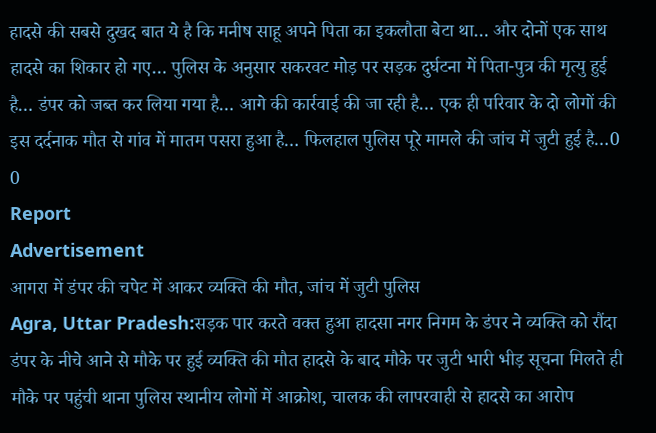हादसे की सबसे दुखद बात ये है कि मनीष साहू अपने पिता का इकलौता बेटा था… और दोनों एक साथ हादसे का शिकार हो गए… पुलिस के अनुसार सकरवट मोड़ पर सड़क दुर्घटना में पिता-पुत्र की मृत्यु हुई है… डंपर को जब्त कर लिया गया है… आगे की कार्रवाई की जा रही है… एक ही परिवार के दो लोगों की इस दर्दनाक मौत से गांव में मातम पसरा हुआ है… फिलहाल पुलिस पूरे मामले की जांच में जुटी हुई है…0
0
Report
Advertisement
आगरा में डंपर की चपेट में आकर व्यक्ति की मौत, जांच में जुटी पुलिस
Agra, Uttar Pradesh:सड़क पार करते वक्त हुआ हादसा नगर निगम के डंपर ने व्यक्ति को रौंदा डंपर के नीचे आने से मौके पर हुई व्यक्ति की मौत हादसे के बाद मौके पर जुटी भारी भीड़ सूचना मिलते ही मौके पर पहुंची थाना पुलिस स्थानीय लोगों में आक्रोश, चालक की लापरवाही से हादसे का आरोप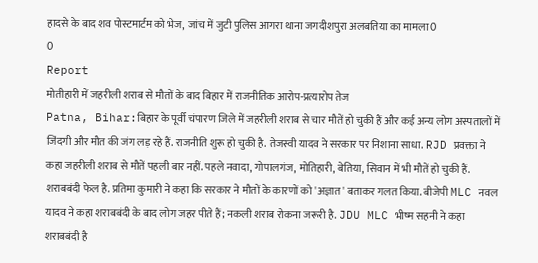हादसे के बाद शव पोस्टमार्टम को भेज, जांच में जुटी पुलिस आगरा थाना जगदीशपुरा अलबतिया का मामला0
0
Report
मोतीहारी में जहरीली शराब से मौतों के बाद बिहार में राजनीतिक आरोप-प्रत्यारोप तेज
Patna, Bihar:बिहार के पूर्वी चंपारण जिले में जहरीली शराब से चार मौतें हो चुकी हैं और कई अन्य लोग अस्पतालों में जिंदगी और मौत की जंग लड़ रहे हैं. राजनीति शुरू हो चुकी है. तेजस्वी यादव ने सरकार पर निशाना साधा. RJD प्रवक्ता ने कहा जहरीली शराब से मौतें पहली बार नहीं. पहले नवादा, गोपालगंज, मोतिहारी, बेतिया, सिवान में भी मौतें हो चुकी हैं. शराबबंदी फेल है. प्रतिमा कुमारी ने कहा कि सरकार ने मौतों के कारणों को 'अज्ञात' बताकर गलत किया. बीजेपी MLC नवल यादव ने कहा शराबबंदी के बाद लोग जहर पीते हैं; नकली शराब रोकना जरूरी है. JDU MLC भीष्म सहनी ने कहा शराबबंदी है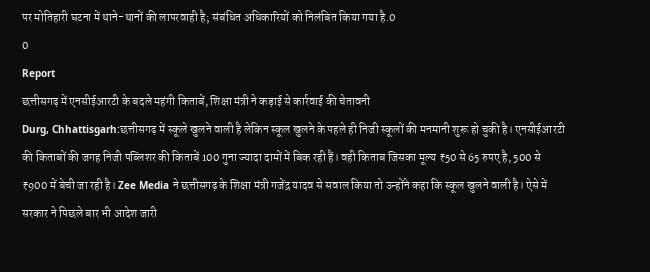पर मोतिहारी घटना में थाने-थानों की लापरवाही है; संबंधित अधिकारियों को निलंबित किया गया है.0
0
Report
छत्तीसगढ़ में एनसीईआरटी के बदले महंगी किताबें, शिक्षा मंत्री ने कड़ाई से कार्रवाई की चेतावनी
Durg, Chhattisgarh:छत्तीसगढ़ में स्कूले खुलने वाली है लेकिन स्कूल खुलने के पहले ही निजी स्कूलों की मनमानी शुरू हो चुकी है। एनसीईआरटी की किताबों की जगह निजी पब्लिशर की किताबें 100 गुना ज्यादा दामों में बिक रही हैं। वही किताब जिसका मूल्य ₹50 से 65 रुपए है, 500 से ₹900 में बेची जा रही है। Zee Media ने छत्तीसगढ़ के शिक्षा मंत्री गजेंद्र यादव से सवाल किया तो उन्होंने कहा कि स्कूल खुलने वाली है। ऐसे में सरकार ने पिछले बार भी आदेश जारी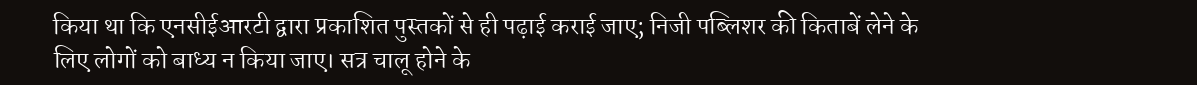किया था कि एनसीईआरटी द्वारा प्रकाशित पुस्तकों से ही पढ़ाई कराई जाए; निजी पब्लिशर की किताबें लेने के लिए लोगों को बाध्य न किया जाए। सत्र चालू होने के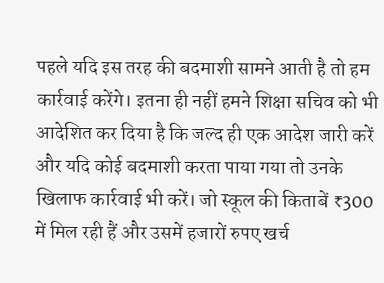पहले यदि इस तरह की बदमाशी सामने आती है तो हम कार्रवाई करेंगे। इतना ही नहीं हमने शिक्षा सचिव को भी आदेशित कर दिया है कि जल्द ही एक आदेश जारी करें और यदि कोई बदमाशी करता पाया गया तो उनके खिलाफ कार्रवाई भी करें। जो स्कूल की किताबें ₹300 में मिल रही हैं और उसमें हजारों रुपए खर्च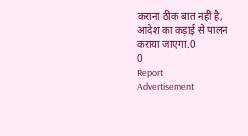कराना ठीक बात नहीं है, आदेश का कड़ाई से पालन कराया जाएगा.0
0
Report
Advertisement